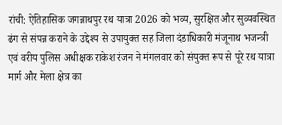रांची: ऐतिहासिक जगन्नाथपुर रथ यात्रा 2026 को भव्य, सुरक्षित और सुव्यवस्थित ढंग से संपन्न कराने के उद्देश्य से उपायुक्त सह जिला दंडाधिकारी मंजूनाथ भजन्त्री एवं वरीय पुलिस अधीक्षक राकेश रंजन ने मंगलवार को संयुक्त रूप से पूरे रथ यात्रा मार्ग और मेला क्षेत्र का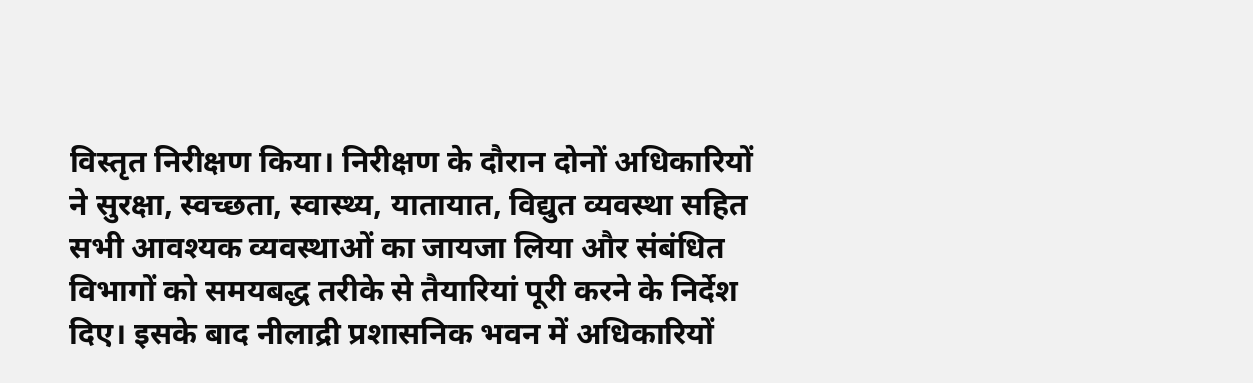विस्तृत निरीक्षण किया। निरीक्षण के दौरान दोनों अधिकारियों ने सुरक्षा, स्वच्छता, स्वास्थ्य, यातायात, विद्युत व्यवस्था सहित सभी आवश्यक व्यवस्थाओं का जायजा लिया और संबंधित विभागों को समयबद्ध तरीके से तैयारियां पूरी करने के निर्देश दिए। इसके बाद नीलाद्री प्रशासनिक भवन में अधिकारियों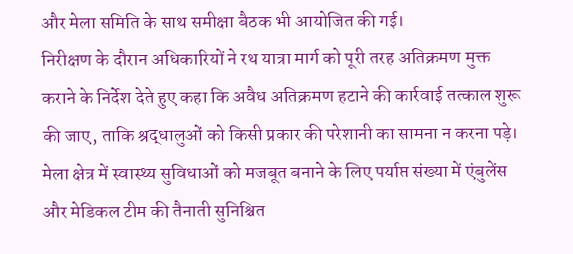और मेला समिति के साथ समीक्षा बैठक भी आयोजित की गई।
निरीक्षण के दौरान अधिकारियों ने रथ यात्रा मार्ग को पूरी तरह अतिक्रमण मुक्त कराने के निर्देश देते हुए कहा कि अवैध अतिक्रमण हटाने की कार्रवाई तत्काल शुरू की जाए, ताकि श्रद्धालुओं को किसी प्रकार की परेशानी का सामना न करना पड़े।
मेला क्षेत्र में स्वास्थ्य सुविधाओं को मजबूत बनाने के लिए पर्याप्त संख्या में एंबुलेंस और मेडिकल टीम की तैनाती सुनिश्चित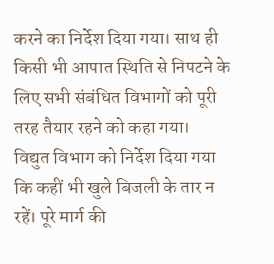करने का निर्देश दिया गया। साथ ही किसी भी आपात स्थिति से निपटने के लिए सभी संबंधित विभागों को पूरी तरह तैयार रहने को कहा गया।
विद्युत विभाग को निर्देश दिया गया कि कहीं भी खुले बिजली के तार न रहें। पूरे मार्ग की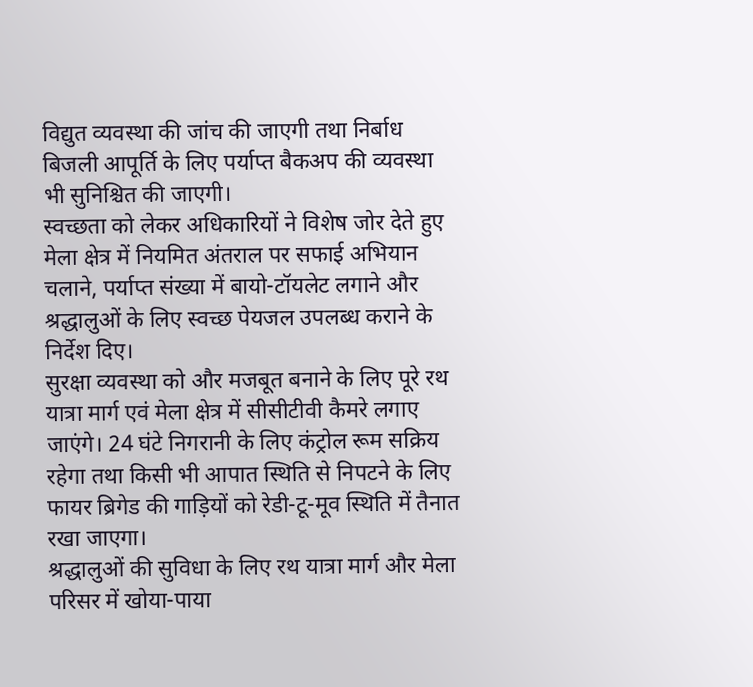विद्युत व्यवस्था की जांच की जाएगी तथा निर्बाध बिजली आपूर्ति के लिए पर्याप्त बैकअप की व्यवस्था भी सुनिश्चित की जाएगी।
स्वच्छता को लेकर अधिकारियों ने विशेष जोर देते हुए मेला क्षेत्र में नियमित अंतराल पर सफाई अभियान चलाने, पर्याप्त संख्या में बायो-टॉयलेट लगाने और श्रद्धालुओं के लिए स्वच्छ पेयजल उपलब्ध कराने के निर्देश दिए।
सुरक्षा व्यवस्था को और मजबूत बनाने के लिए पूरे रथ यात्रा मार्ग एवं मेला क्षेत्र में सीसीटीवी कैमरे लगाए जाएंगे। 24 घंटे निगरानी के लिए कंट्रोल रूम सक्रिय रहेगा तथा किसी भी आपात स्थिति से निपटने के लिए फायर ब्रिगेड की गाड़ियों को रेडी-टू-मूव स्थिति में तैनात रखा जाएगा।
श्रद्धालुओं की सुविधा के लिए रथ यात्रा मार्ग और मेला परिसर में खोया-पाया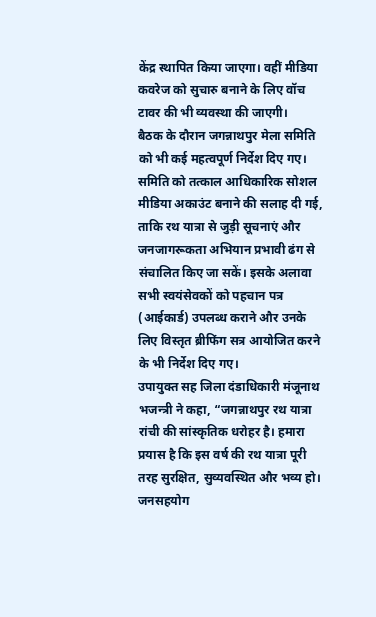केंद्र स्थापित किया जाएगा। वहीं मीडिया कवरेज को सुचारु बनाने के लिए वॉच टावर की भी व्यवस्था की जाएगी।
बैठक के दौरान जगन्नाथपुर मेला समिति को भी कई महत्वपूर्ण निर्देश दिए गए। समिति को तत्काल आधिकारिक सोशल मीडिया अकाउंट बनाने की सलाह दी गई, ताकि रथ यात्रा से जुड़ी सूचनाएं और जनजागरूकता अभियान प्रभावी ढंग से संचालित किए जा सकें। इसके अलावा सभी स्वयंसेवकों को पहचान पत्र (आईकार्ड) उपलब्ध कराने और उनके लिए विस्तृत ब्रीफिंग सत्र आयोजित करने के भी निर्देश दिए गए।
उपायुक्त सह जिला दंडाधिकारी मंजूनाथ भजन्त्री ने कहा, “जगन्नाथपुर रथ यात्रा रांची की सांस्कृतिक धरोहर है। हमारा प्रयास है कि इस वर्ष की रथ यात्रा पूरी तरह सुरक्षित, सुव्यवस्थित और भव्य हो। जनसहयोग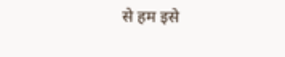से हम इसे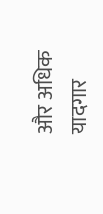और अधिक यादगार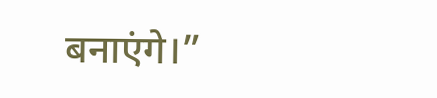बनाएंगे।”